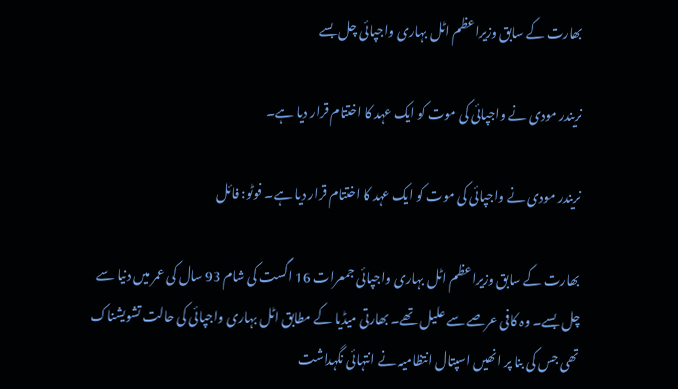بھارت کے سابق وزیراعظم اٹل بہاری واجپائی چل بسے

نریندر مودی نے واجپائی کی موت کو ایک عہد کا اختتام قرار دیا ہے۔

نریندر مودی نے واجپائی کی موت کو ایک عہد کا اختتام قرار دیا ہے۔ فوٹو: فائل

بھارت کے سابق وزیراعظم اٹل بہاری واجپائی جمعرات 16 اگست کی شام 93 سال کی عمر میں دنیا سے چل بسے۔ وہ کافی عرصے سے علیل تھے۔ بھارتی میڈیا کے مطابق اٹل بہاری واجپائی کی حالت تشویشناک تھی جس کی بنا پر انھیں اسپتال انتظامیہ نے انتہائی نگہداشت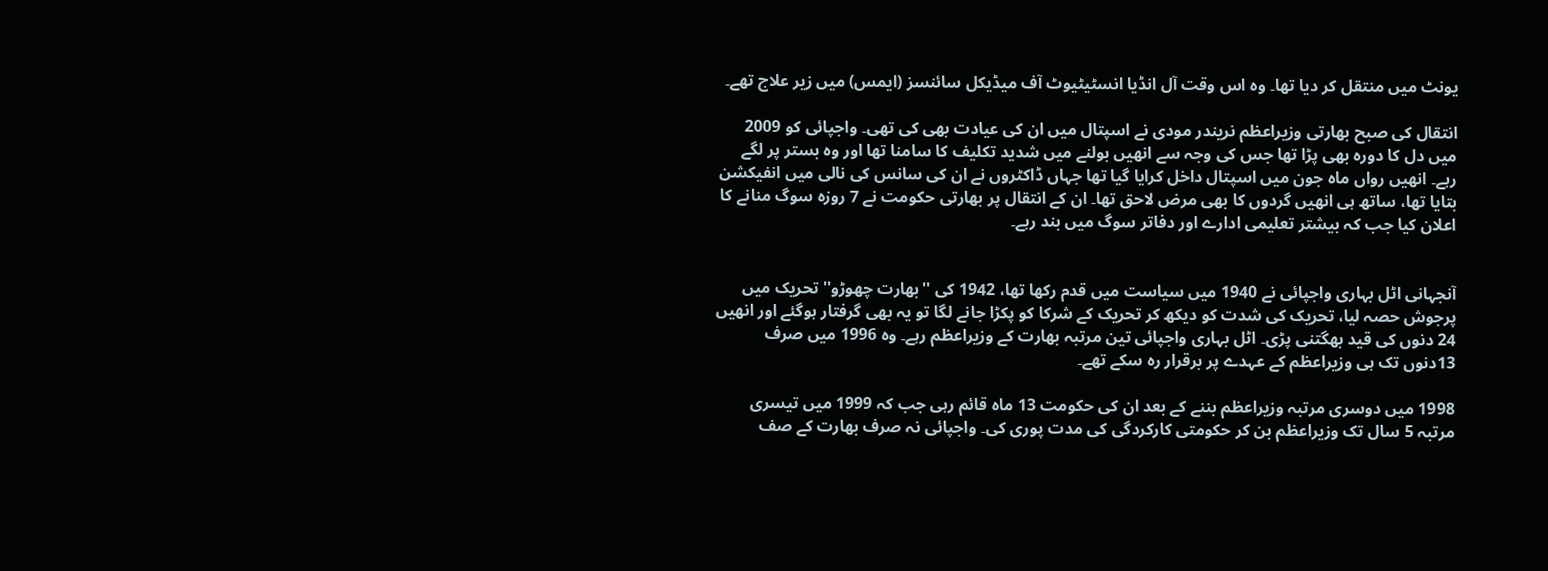یونٹ میں منتقل کر دیا تھا۔ وہ اس وقت آل انڈیا انسٹیٹیوٹ آف میڈیکل سائنسز (ایمس) میں زیر علاج تھے۔

انتقال کی صبح بھارتی وزیراعظم نریندر مودی نے اسپتال میں ان کی عیادت بھی کی تھی۔ واجپائی کو 2009 میں دل کا دورہ بھی پڑا تھا جس کی وجہ سے انھیں بولنے میں شدید تکلیف کا سامنا تھا اور وہ بستر پر لگے رہے۔ انھیں رواں ماہ جون میں اسپتال داخل کرایا گیا تھا جہاں ڈاکٹروں نے ان کی سانس کی نالی میں انفیکشن بتایا تھا، ساتھ ہی انھیں گردوں کا بھی مرض لاحق تھا۔ ان کے انتقال پر بھارتی حکومت نے 7 روزہ سوگ منانے کا اعلان کیا جب کہ بیشتر تعلیمی ادارے اور دفاتر سوگ میں بند رہے۔


آنجہانی اٹل بہاری واجپائی نے 1940 میں سیاست میں قدم رکھا تھا، 1942 کی ''بھارت چھوڑو'' تحریک میں پرجوش حصہ لیا، تحریک کی شدت کو دیکھ کر تحریک کے شرکا کو پکڑا جانے لگا تو یہ بھی گرفتار ہوگئے اور انھیں 24 دنوں کی قید بھگتنی پڑی۔ اٹل بہاری واجپائی تین مرتبہ بھارت کے وزیراعظم رہے۔ وہ 1996 میں صرف 13دنوں تک ہی وزیراعظم کے عہدے پر برقرار رہ سکے تھے۔

1998 میں دوسری مرتبہ وزیراعظم بننے کے بعد ان کی حکومت 13 ماہ قائم رہی جب کہ 1999 میں تیسری مرتبہ 5 سال تک وزیراعظم بن کر حکومتی کارکردگی کی مدت پوری کی۔ واجپائی نہ صرف بھارت کے صف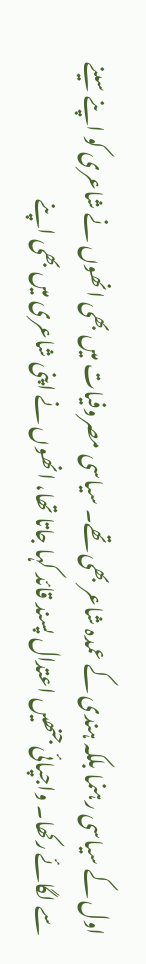اول کے سیاسی رہنما بلکہ ہندی کے عمدہ شاعر بھی تھے۔ سیاسی مصروفیات میں بھی انھوں نے شاعری کو اپنے سینے سے لگائے رکھا۔ واجپائی جنھیں اعتدال پسند قائد کہا جاتا تھا، انھوں نے اپنی شاعری میں بھی اپنے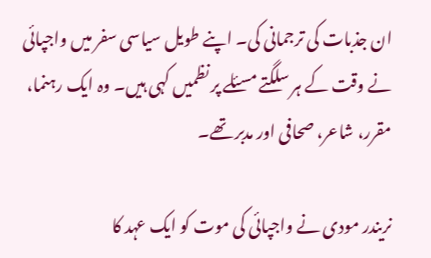ان جذبات کی ترجمانی کی۔ اپنے طویل سیاسی سفر میں واجپائی نے وقت کے ہر سلگتے مسئلے پر نظمیں کہی ہیں۔ وہ ایک رہنما، مقرر، شاعر، صحافی اور مدبر تھے۔

نریندر مودی نے واجپائی کی موت کو ایک عہد کا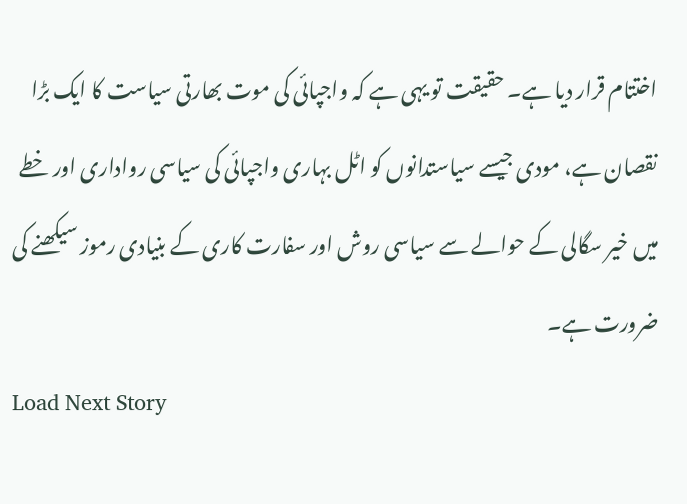اختتام قرار دیا ہے۔ حقیقت تو یہی ہے کہ واجپائی کی موت بھارتی سیاست کا ایک بڑا نقصان ہے، مودی جیسے سیاستدانوں کو اٹل بہاری واجپائی کی سیاسی رواداری اور خطے میں خیر سگالی کے حوالے سے سیاسی روش اور سفارت کاری کے بنیادی رموز سیکھنے کی ضرورت ہے۔
Load Next Story